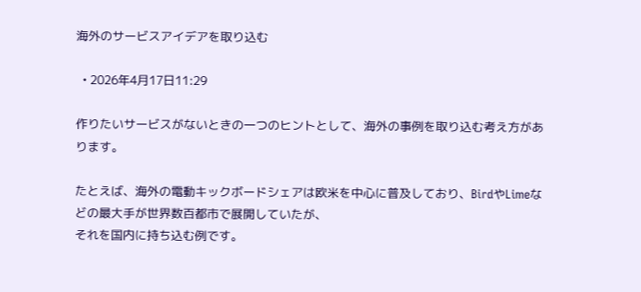海外のサービスアイデアを取り込む

  • 2026年4月17日11:29

作りたいサービスがないときの一つのヒントとして、海外の事例を取り込む考え方があります。

たとえば、海外の電動キックボードシェアは欧米を中心に普及しており、BirdやLimeなどの最大手が世界数百都市で展開していたが、
それを国内に持ち込む例です。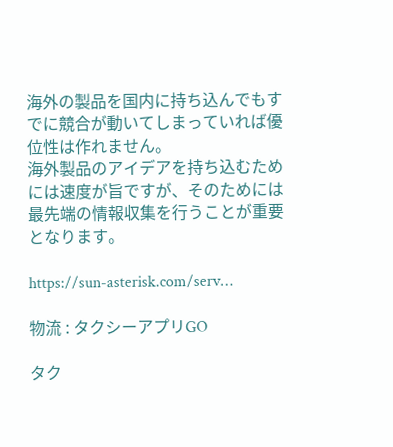海外の製品を国内に持ち込んでもすでに競合が動いてしまっていれば優位性は作れません。
海外製品のアイデアを持ち込むためには速度が旨ですが、そのためには最先端の情報収集を行うことが重要となります。

https://sun-asterisk.com/serv…

物流 : タクシーアプリGO

タク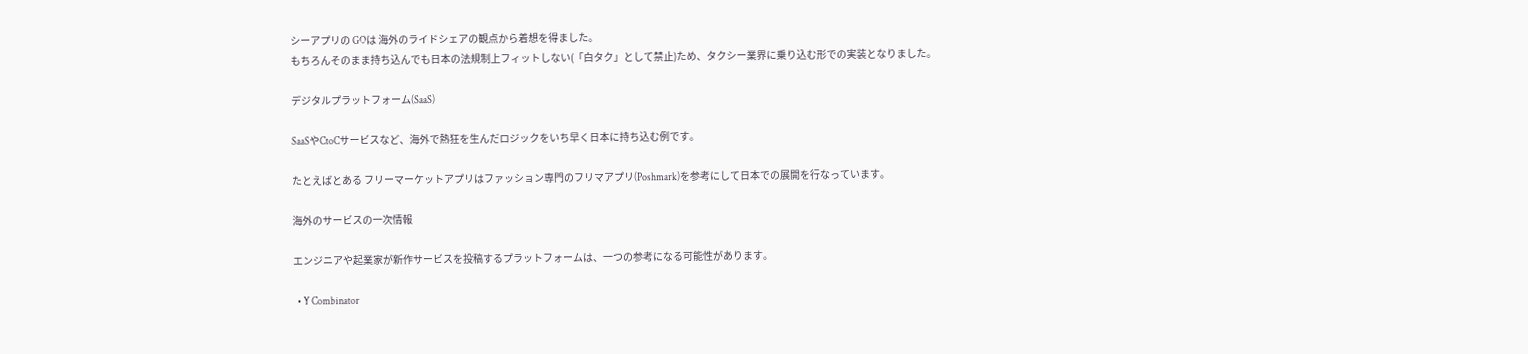シーアプリの GOは 海外のライドシェアの観点から着想を得ました。
もちろんそのまま持ち込んでも日本の法規制上フィットしない(「白タク」として禁止)ため、タクシー業界に乗り込む形での実装となりました。

デジタルプラットフォーム(SaaS)

SaaSやCtoCサービスなど、海外で熱狂を生んだロジックをいち早く日本に持ち込む例です。

たとえばとある フリーマーケットアプリはファッション専門のフリマアプリ(Poshmark)を参考にして日本での展開を行なっています。

海外のサービスの一次情報

エンジニアや起業家が新作サービスを投稿するプラットフォームは、一つの参考になる可能性があります。

  • Y Combinator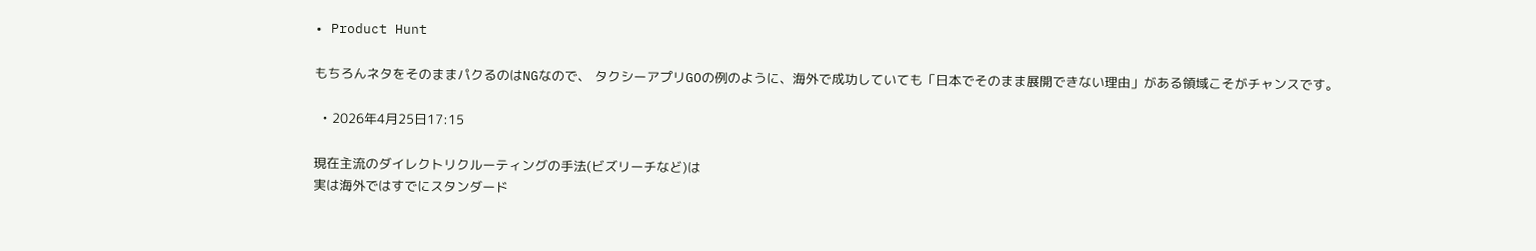• Product Hunt

もちろんネタをそのままパクるのはNGなので、 タクシーアプリGOの例のように、海外で成功していても「日本でそのまま展開できない理由」がある領域こそがチャンスです。

  • 2026年4月25日17:15

現在主流のダイレクトリクルーティングの手法(ビズリーチなど)は
実は海外ではすでにスタンダード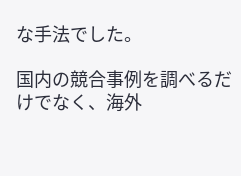な手法でした。

国内の競合事例を調べるだけでなく、海外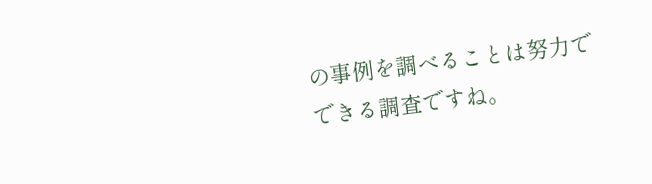の事例を調べることは努力でできる調査ですね。